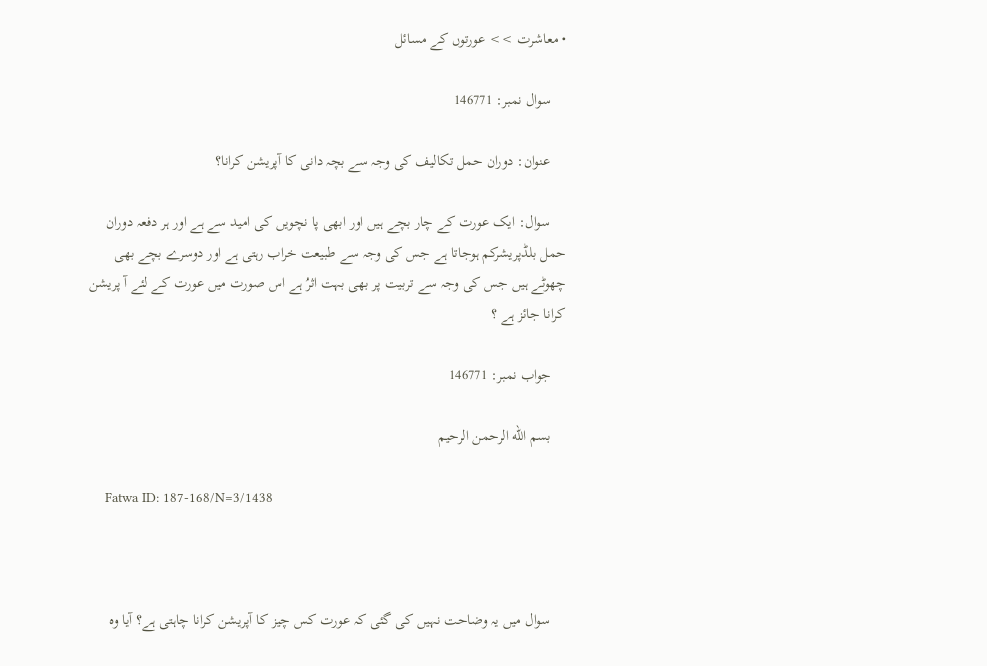• معاشرت >> عورتوں کے مسائل

    سوال نمبر: 146771

    عنوان: دوران حمل تکالیف کی وجہ سے بچہ دانی کا آپریشن کرانا؟

    سوال: ایک عورت کے چار بچے ہیں اور ابھی پا نچویں کی امید سے ہے اور ہر دفعہ دوران حمل بلڈپریشرکم ہوجاتا ہے جس کی وجہ سے طبیعت خراب رہتی ہے اور دوسرے بچے بھی چھوٹے ہیں جس کی وجہ سے تربیت پر بھی بہت اثرُ ہے اس صورت میں عورت کے لئے آ پریشن کرانا جائز ہے ؟

    جواب نمبر: 146771

    بسم الله الرحمن الرحيم

    Fatwa ID: 187-168/N=3/1438



    سوال میں یہ وضاحت نہیں کی گئی کہ عورت کس چیز کا آپریشن کرانا چاہتی ہے؟ آیا وہ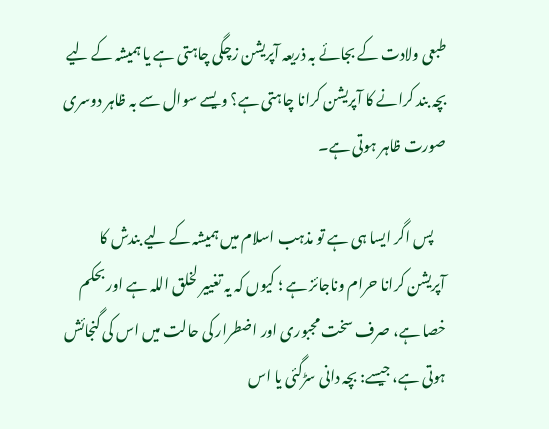طبعی ولادت کے بجائے بہ ذریعہ آپریشن زچگی چاہتی ہے یا ہمیشہ کے لیے بچہ بند کرانے کا آپریشن کرانا چاہتی ہے؟ ویسے سوال سے بہ ظاہر دوسری صورت ظاہر ہوتی ہے۔

    پس اگر ایسا ہی ہے تو مذہب اسلام میں ہمیشہ کے لیے بندش کا آپریشن کرانا حرام وناجائز ہے ؛ کیوں کہ یہ تغییر لخلق اللہ ہے اور بحکم خصا ہے، صرف سخت مجبوری اور اضطرار کی حالت میں اس کی گنجائش ہوتی ہے، جیسے: بچہ دانی سڑگئی یا اس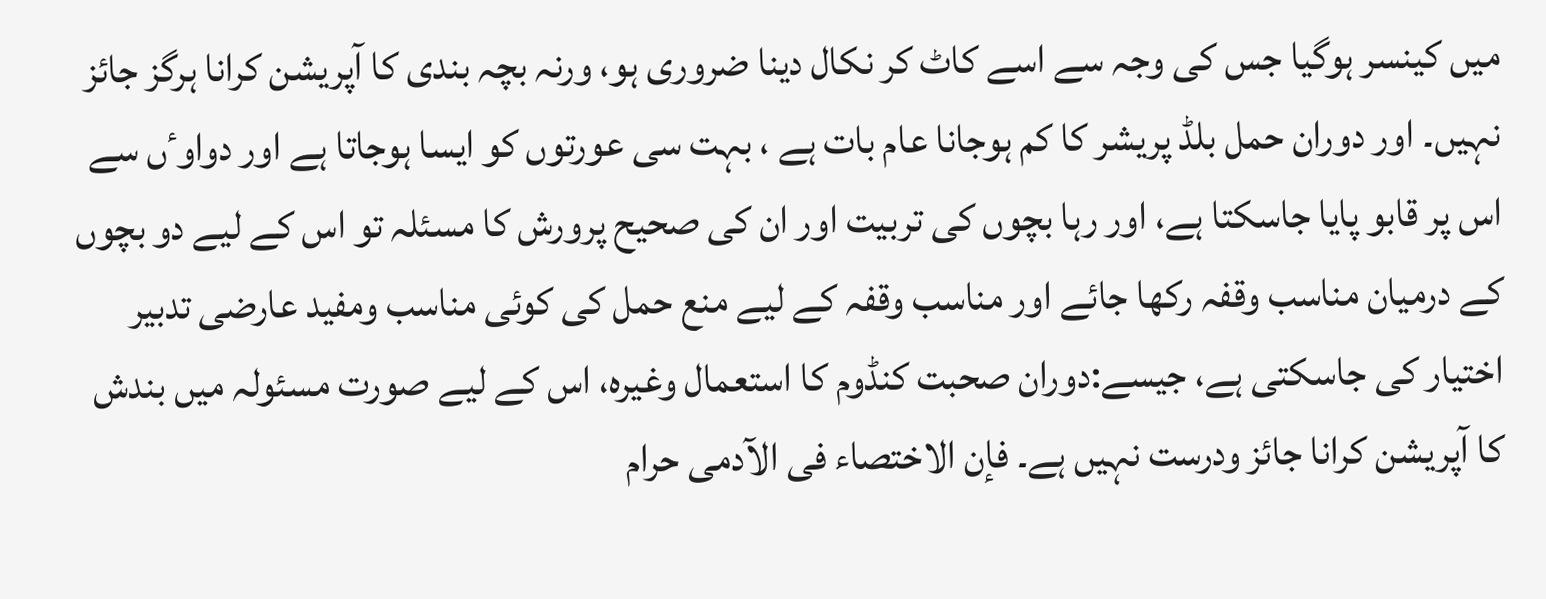میں کینسر ہوگیا جس کی وجہ سے اسے کاٹ کر نکال دینا ضروری ہو، ورنہ بچہ بندی کا آپریشن کرانا ہرگز جائز نہیں۔ اور دوران حمل بلڈ پریشر کا کم ہوجانا عام بات ہے ، بہت سی عورتوں کو ایسا ہوجاتا ہے اور دواوٴں سے اس پر قابو پایا جاسکتا ہے، اور رہا بچوں کی تربیت اور ان کی صحیح پرورش کا مسئلہ تو اس کے لیے دو بچوں کے درمیان مناسب وقفہ رکھا جائے اور مناسب وقفہ کے لیے منع حمل کی کوئی مناسب ومفید عارضی تدبیر اختیار کی جاسکتی ہے، جیسے:دوران صحبت کنڈوم کا استعمال وغیرہ، اس کے لیے صورت مسئولہ میں بندش کا آپریشن کرانا جائز ودرست نہیں ہے۔ فإن الاختصاء فی الآدمی حرام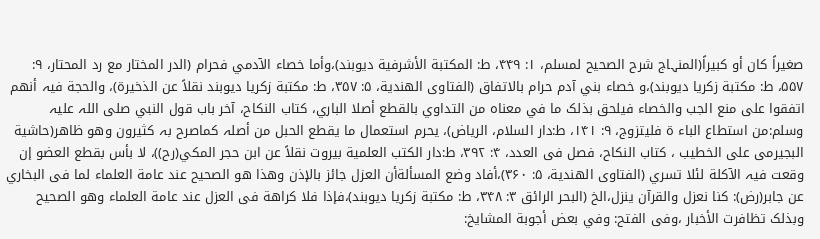صغیراً کان أو کبیراً(المنہاج شرح الصحیح لمسلم، ۱: ۴۴۹، ط: المکتبة الأشرفیة دیوبند)،وأما خصاء الآدمي فحرام (الدر المختار مع رد المحتار، ۹: ۵۵۷، ط: مکتبة زکریا دیوبند)،و خصاء بني آدم حرام بالاتفاق (الفتاوی الھندیة، ۵: ۳۵۷، ط: مکتبة زکریا دیوبند نقلاً عن الذخیرة)، والحجة فیہ أنھم اتفقوا علی منع الجب والخصاء فیلحق بذلک ما في معناہ من التداوي بالقطع أصلا الباري، کتاب النکاح، آخر باب قول النبي صلی اللہ علیہ وسلم:من استطاع الباء ة فلیتزوج، ۹: ۱۴۱، ط:دار السلام، الریاض)، یحرم استعمال ما یقطع الحبل من أصلہ کماصرح بہ کثیرون وھو ظاھر(حاشیة البجیرمی علی الخطیب ، کتاب النکاح، فصل فی العدد، ۴: ۳۹۲، ط:دار الکتب العلمیة بیروت نقلاً عن ابن حجر المکي(رح))، لا بأس بقطع العضو إن وقعت فیہ الآکلة لئلا تسري (الفتاوی الھندیة، ۵: ۳۶۰)،أفاد وضع المسألةأن العزل جائز بالإذن وھذا ھو الصحیح عند عامة العلماء لما فی البخاري عن جابر(رض): کنا نعزل والقرآن ینزل،الخ (البحر الرائق ۳: ۳۴۸، ط: مکتبة زکریا دیوبند)،فإذا فلا کراھة فی العزل عند عامة العلماء وھو الصحیح وبذلک تظافرت الأخبار ،وفی الفتح: وفي بعض أجوبة المشایخ: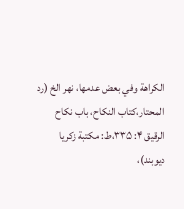الکراھة وفي بعض عدمھا، نھر الخ (رد المحتار،کتاب النکاح، باب نکاح الرقیق ۴: ۳۳۵،ط: مکتبة زکریا دیوبند)،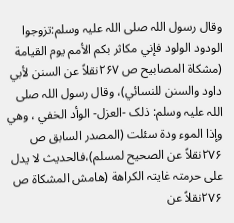وقال رسول اللہ صلی اللہ علیہ وسلم:تزوجوا الودود الولود فإني مکاثر بکم الأمم یوم القیامة (مشکاة المصابیح ص ۲۶۷نقلاً عن السنن لأبي داود والسنن للنسائي)، وقال رسول اللہ صلی اللہ علیہ وسلم: ذلک -العزل- الوأد الخفي ، وھي وإذا الموء ودة سئلت (المصدر السابق ص ۲۷۶نقلاً عن الصحیح لمسلم)،فالحدیث لا یدل علی حرمتہ غایتہ الکراھة (ھامش المشکاة ص ۲۷۶نقلاً عن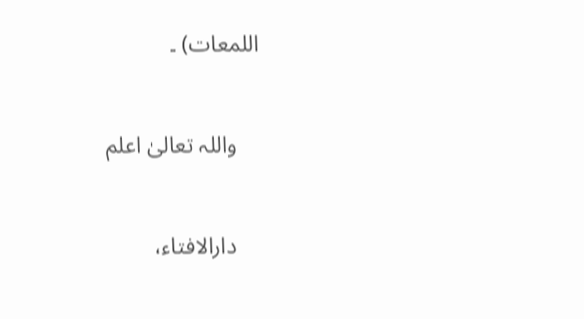اللمعات) ۔


    واللہ تعالیٰ اعلم


    دارالافتاء،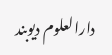دارالعلوم دیوبند